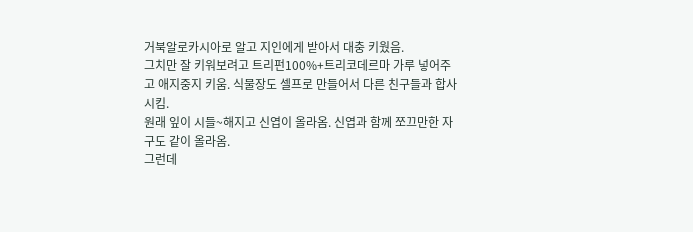거북알로카시아로 알고 지인에게 받아서 대충 키웠음.
그치만 잘 키워보려고 트리펀100%+트리코데르마 가루 넣어주고 애지중지 키움. 식물장도 셀프로 만들어서 다른 친구들과 합사시킴.
원래 잎이 시들~해지고 신엽이 올라옴. 신엽과 함께 쪼끄만한 자구도 같이 올라옴.
그런데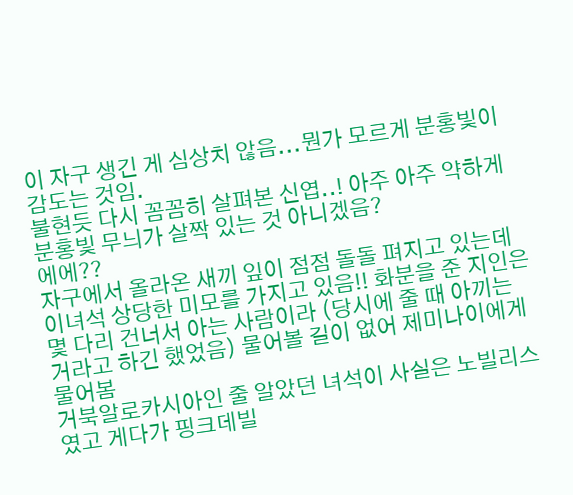이 자구 생긴 게 심상치 않음...뭔가 모르게 분홍빛이 감도는 것임.
불현듯 다시 꼼꼼히 살펴본 신엽..! 아주 아주 약하게 분홍빛 무늬가 살짝 있는 것 아니겠음?
에에??
자구에서 올라온 새끼 잎이 점점 돌돌 펴지고 있는데 이녀석 상당한 미모를 가지고 있음!! 화분을 준 지인은 몇 다리 건너서 아는 사람이라 (당시에 줄 때 아끼는 거라고 하긴 했었음) 물어볼 길이 없어 제미나이에게 물어봄
거북알로카시아인 줄 알았던 녀석이 사실은 노빌리스였고 게다가 핑크데빌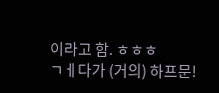이라고 함. ㅎㅎㅎ
ㄱㅔ다가 (거의) 하프문!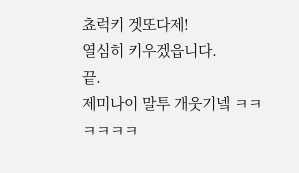쵸럭키 겟또다제!
열심히 키우겠읍니다.
끝.
제미나이 말투 개웃기넼 ㅋㅋ
ㅋㅋㅋㅋ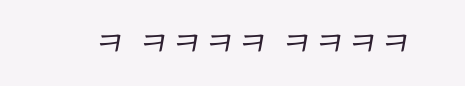ㅋ ㅋㅋㅋㅋ ㅋㅋㅋㅋ